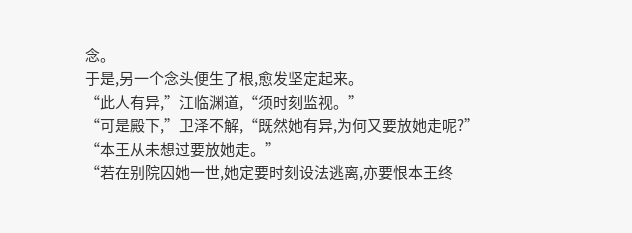念。
于是,另一个念头便生了根,愈发坚定起来。
“此人有异,”江临渊道,“须时刻监视。”
“可是殿下,”卫泽不解,“既然她有异,为何又要放她走呢?”
“本王从未想过要放她走。”
“若在别院囚她一世,她定要时刻设法逃离,亦要恨本王终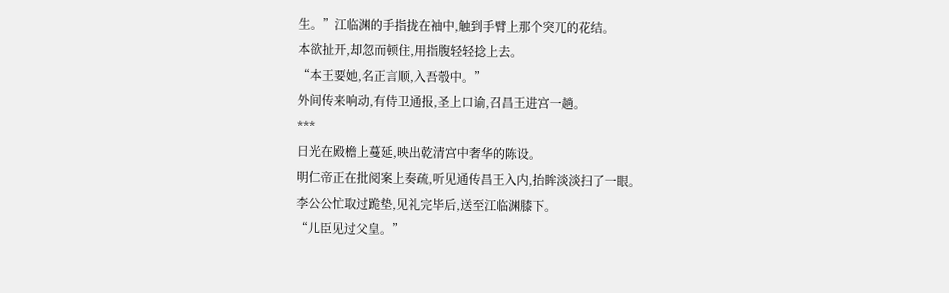生。”江临渊的手指拢在袖中,触到手臂上那个突兀的花结。
本欲扯开,却忽而顿住,用指腹轻轻捻上去。
“本王要她,名正言顺,入吾彀中。”
外间传来响动,有侍卫通报,圣上口谕,召昌王进宫一趟。
***
日光在殿檐上蔓延,映出乾清宫中奢华的陈设。
明仁帝正在批阅案上奏疏,听见通传昌王入内,抬眸淡淡扫了一眼。
李公公忙取过跪垫,见礼完毕后,送至江临渊膝下。
“儿臣见过父皇。”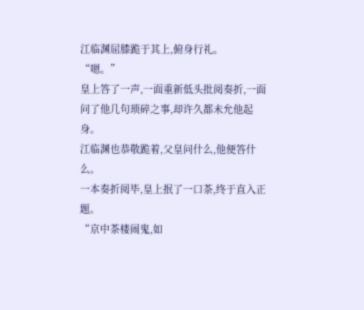江临渊屈膝跪于其上,俯身行礼。
“嗯。”
皇上答了一声,一面重新低头批阅奏折,一面问了他几句琐碎之事,却许久都未允他起身。
江临渊也恭敬跪着,父皇问什么,他便答什么。
一本奏折阅毕,皇上抿了一口茶,终于直入正题。
“京中茶楼闹鬼,如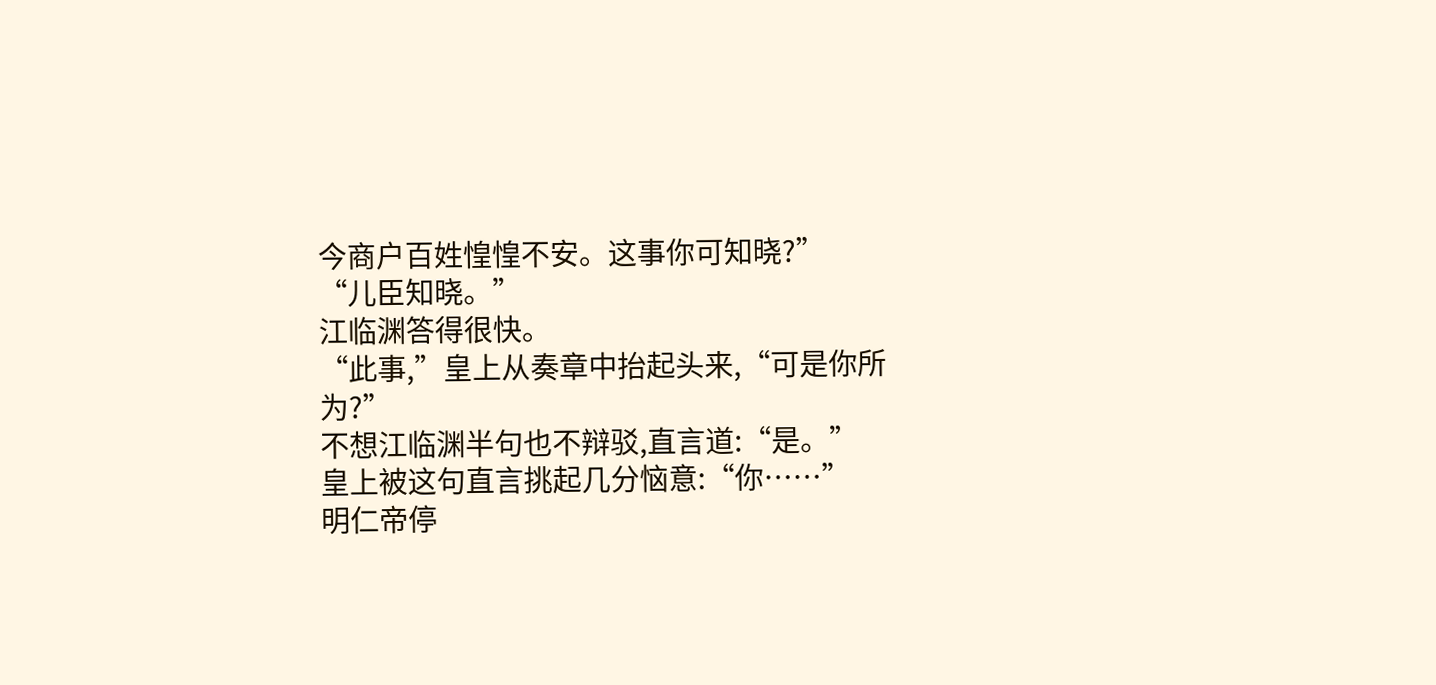今商户百姓惶惶不安。这事你可知晓?”
“儿臣知晓。”
江临渊答得很快。
“此事,”皇上从奏章中抬起头来,“可是你所为?”
不想江临渊半句也不辩驳,直言道:“是。”
皇上被这句直言挑起几分恼意:“你……”
明仁帝停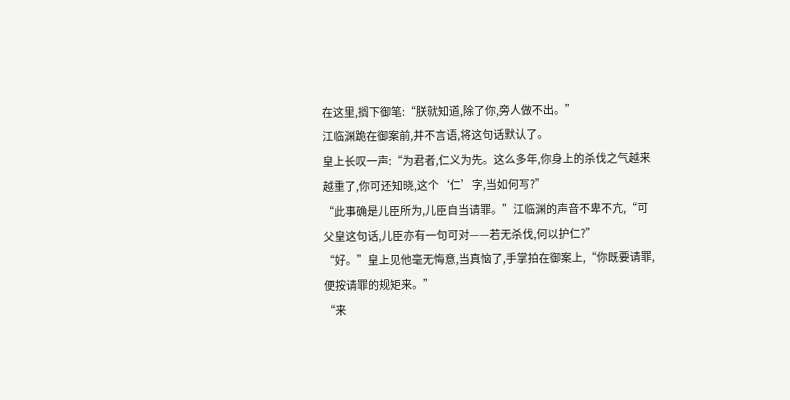在这里,搁下御笔:“朕就知道,除了你,旁人做不出。”
江临渊跪在御案前,并不言语,将这句话默认了。
皇上长叹一声:“为君者,仁义为先。这么多年,你身上的杀伐之气越来越重了,你可还知晓,这个‘仁’字,当如何写?”
“此事确是儿臣所为,儿臣自当请罪。”江临渊的声音不卑不亢,“可父皇这句话,儿臣亦有一句可对——若无杀伐,何以护仁?”
“好。”皇上见他毫无悔意,当真恼了,手掌拍在御案上,“你既要请罪,便按请罪的规矩来。”
“来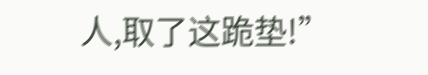人,取了这跪垫!”